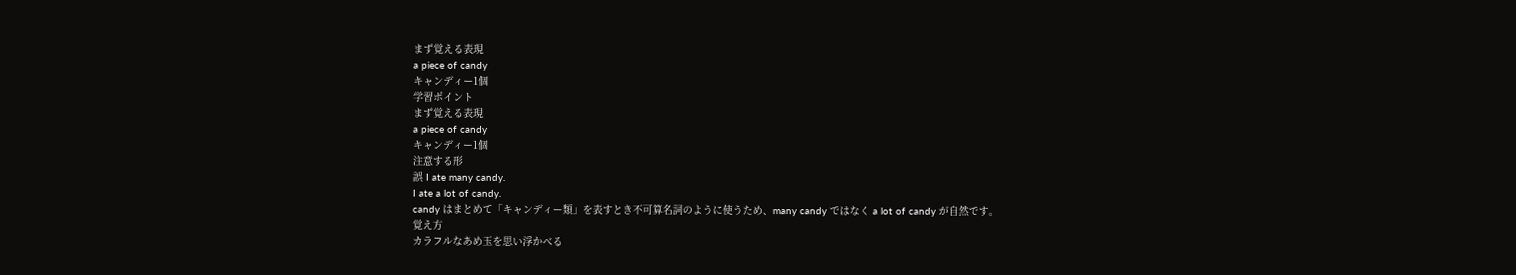まず覚える表現
a piece of candy
キャンディー1個
学習ポイント
まず覚える表現
a piece of candy
キャンディー1個
注意する形
誤 I ate many candy.
I ate a lot of candy.
candy はまとめて「キャンディー類」を表すとき不可算名詞のように使うため、many candy ではなく a lot of candy が自然です。
覚え方
カラフルなあめ玉を思い浮かべる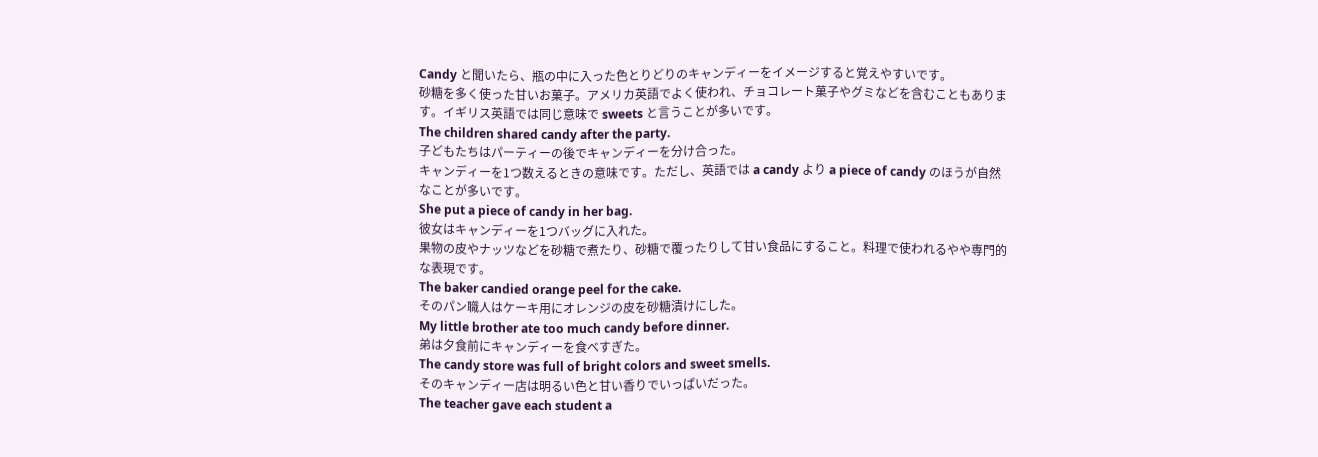Candy と聞いたら、瓶の中に入った色とりどりのキャンディーをイメージすると覚えやすいです。
砂糖を多く使った甘いお菓子。アメリカ英語でよく使われ、チョコレート菓子やグミなどを含むこともあります。イギリス英語では同じ意味で sweets と言うことが多いです。
The children shared candy after the party.
子どもたちはパーティーの後でキャンディーを分け合った。
キャンディーを1つ数えるときの意味です。ただし、英語では a candy より a piece of candy のほうが自然なことが多いです。
She put a piece of candy in her bag.
彼女はキャンディーを1つバッグに入れた。
果物の皮やナッツなどを砂糖で煮たり、砂糖で覆ったりして甘い食品にすること。料理で使われるやや専門的な表現です。
The baker candied orange peel for the cake.
そのパン職人はケーキ用にオレンジの皮を砂糖漬けにした。
My little brother ate too much candy before dinner.
弟は夕食前にキャンディーを食べすぎた。
The candy store was full of bright colors and sweet smells.
そのキャンディー店は明るい色と甘い香りでいっぱいだった。
The teacher gave each student a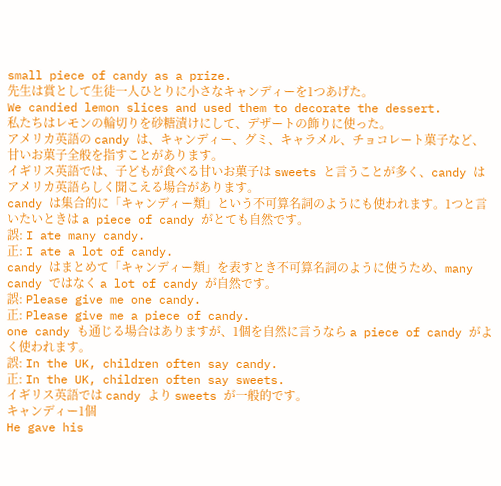small piece of candy as a prize.
先生は賞として生徒一人ひとりに小さなキャンディーを1つあげた。
We candied lemon slices and used them to decorate the dessert.
私たちはレモンの輪切りを砂糖漬けにして、デザートの飾りに使った。
アメリカ英語の candy は、キャンディー、グミ、キャラメル、チョコレート菓子など、甘いお菓子全般を指すことがあります。
イギリス英語では、子どもが食べる甘いお菓子は sweets と言うことが多く、candy はアメリカ英語らしく聞こえる場合があります。
candy は集合的に「キャンディー類」という不可算名詞のようにも使われます。1つと言いたいときは a piece of candy がとても自然です。
誤: I ate many candy.
正: I ate a lot of candy.
candy はまとめて「キャンディー類」を表すとき不可算名詞のように使うため、many candy ではなく a lot of candy が自然です。
誤: Please give me one candy.
正: Please give me a piece of candy.
one candy も通じる場合はありますが、1個を自然に言うなら a piece of candy がよく使われます。
誤: In the UK, children often say candy.
正: In the UK, children often say sweets.
イギリス英語では candy より sweets が一般的です。
キャンディー1個
He gave his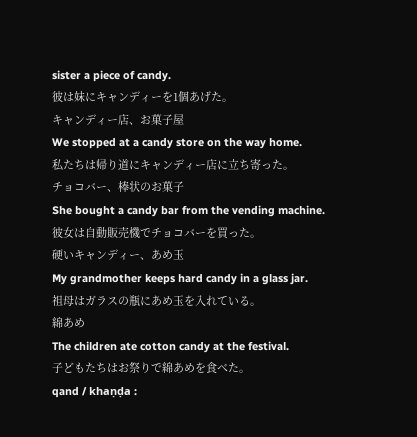sister a piece of candy.
彼は妹にキャンディーを1個あげた。
キャンディー店、お菓子屋
We stopped at a candy store on the way home.
私たちは帰り道にキャンディー店に立ち寄った。
チョコバー、棒状のお菓子
She bought a candy bar from the vending machine.
彼女は自動販売機でチョコバーを買った。
硬いキャンディー、あめ玉
My grandmother keeps hard candy in a glass jar.
祖母はガラスの瓶にあめ玉を入れている。
綿あめ
The children ate cotton candy at the festival.
子どもたちはお祭りで綿あめを食べた。
qand / khaṇḍa :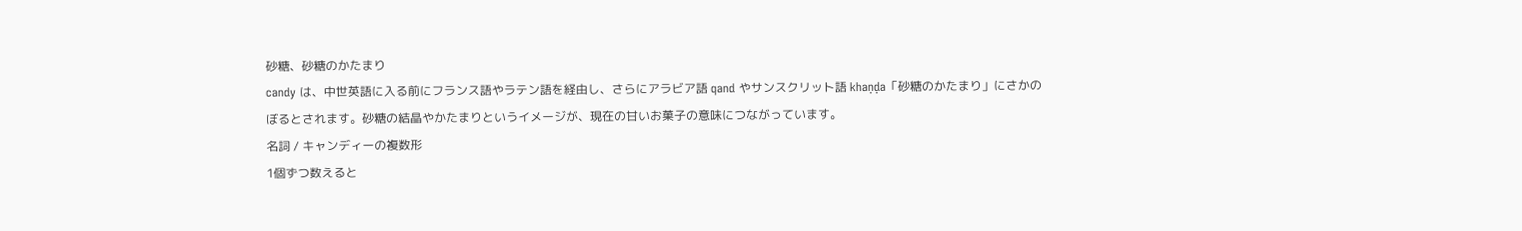砂糖、砂糖のかたまり
candy は、中世英語に入る前にフランス語やラテン語を経由し、さらにアラビア語 qand やサンスクリット語 khaṇḍa「砂糖のかたまり」にさかのぼるとされます。砂糖の結晶やかたまりというイメージが、現在の甘いお菓子の意味につながっています。
名詞 / キャンディーの複数形
1個ずつ数えると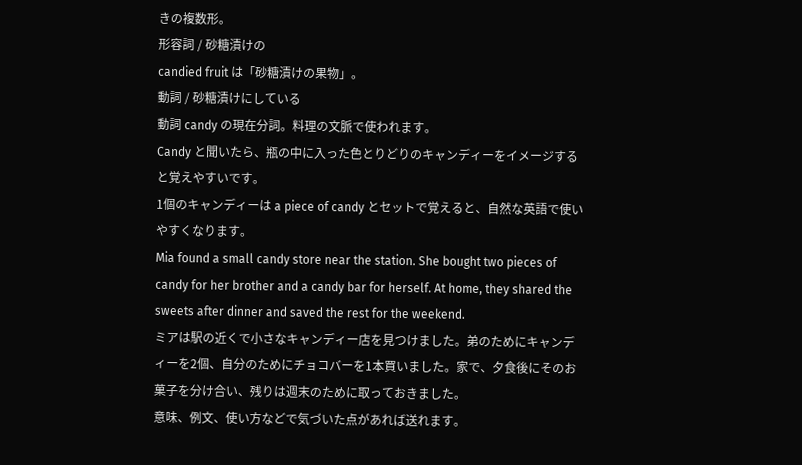きの複数形。
形容詞 / 砂糖漬けの
candied fruit は「砂糖漬けの果物」。
動詞 / 砂糖漬けにしている
動詞 candy の現在分詞。料理の文脈で使われます。
Candy と聞いたら、瓶の中に入った色とりどりのキャンディーをイメージすると覚えやすいです。
1個のキャンディーは a piece of candy とセットで覚えると、自然な英語で使いやすくなります。
Mia found a small candy store near the station. She bought two pieces of candy for her brother and a candy bar for herself. At home, they shared the sweets after dinner and saved the rest for the weekend.
ミアは駅の近くで小さなキャンディー店を見つけました。弟のためにキャンディーを2個、自分のためにチョコバーを1本買いました。家で、夕食後にそのお菓子を分け合い、残りは週末のために取っておきました。
意味、例文、使い方などで気づいた点があれば送れます。